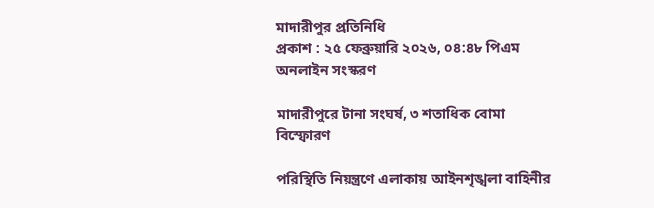মাদারীপুর প্রতিনিধি
প্রকাশ : ২৫ ফেব্রুয়ারি ২০২৬, ০৪:৪৮ পিএম
অনলাইন সংস্করণ

মাদারীপুরে টানা সংঘর্ষ, ৩ শতাধিক বোমা বিস্ফোরণ

পরিস্থিতি নিয়ন্ত্রণে এলাকায় আইনশৃঙ্খলা বাহিনীর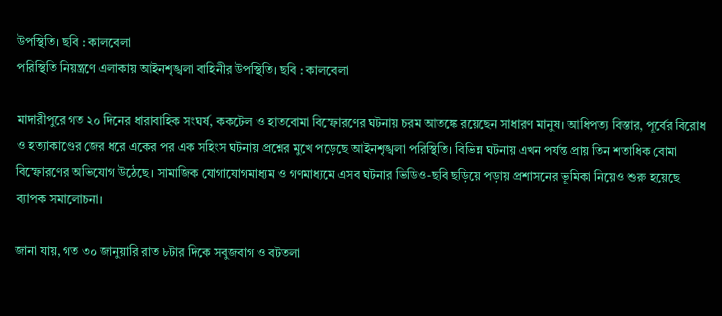উপস্থিতি। ছবি : কালবেলা
পরিস্থিতি নিয়ন্ত্রণে এলাকায় আইনশৃঙ্খলা বাহিনীর উপস্থিতি। ছবি : কালবেলা

মাদারীপুরে গত ২০ দিনের ধারাবাহিক সংঘর্ষ, ককটেল ও হাতবোমা বিস্ফোরণের ঘটনায় চরম আতঙ্কে রয়েছেন সাধারণ মানুষ। আধিপত্য বিস্তার, পূর্বের বিরোধ ও হত্যাকাণ্ডের জের ধরে একের পর এক সহিংস ঘটনায় প্রশ্নের মুখে পড়েছে আইনশৃঙ্খলা পরিস্থিতি। বিভিন্ন ঘটনায় এখন পর্যন্ত প্রায় তিন শতাধিক বোমা বিস্ফোরণের অভিযোগ উঠেছে। সামাজিক যোগাযোগমাধ্যম ও গণমাধ্যমে এসব ঘটনার ভিডিও-ছবি ছড়িয়ে পড়ায় প্রশাসনের ভূমিকা নিয়েও শুরু হয়েছে ব্যাপক সমালোচনা।

জানা যায়, গত ৩০ জানুয়ারি রাত ৮টার দিকে সবুজবাগ ও বটতলা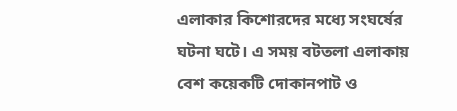এলাকার কিশোরদের মধ্যে সংঘর্ষের ঘটনা ঘটে। এ সময় বটতলা এলাকায় বেশ কয়েকটি দোকানপাট ও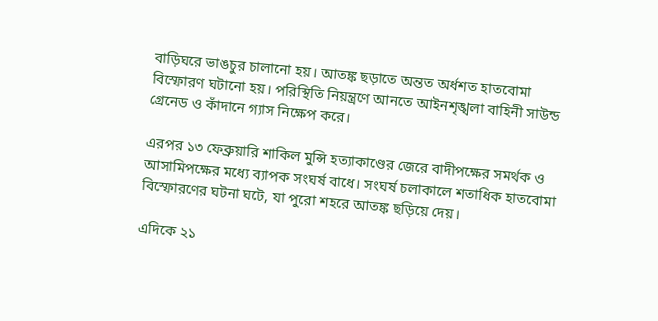বাড়িঘরে ভাঙচুর চালানো হয়। আতঙ্ক ছড়াতে অন্তত অর্ধশত হাতবোমা বিস্ফোরণ ঘটানো হয়। পরিস্থিতি নিয়ন্ত্রণে আনতে আইনশৃঙ্খলা বাহিনী সাউন্ড গ্রেনেড ও কাঁদানে গ্যাস নিক্ষেপ করে।

এরপর ১৩ ফেব্রুয়ারি শাকিল মুন্সি হত্যাকাণ্ডের জেরে বাদীপক্ষের সমর্থক ও আসামিপক্ষের মধ্যে ব্যাপক সংঘর্ষ বাধে। সংঘর্ষ চলাকালে শতাধিক হাতবোমা বিস্ফোরণের ঘটনা ঘটে, যা পুরো শহরে আতঙ্ক ছড়িয়ে দেয়।

এদিকে ২১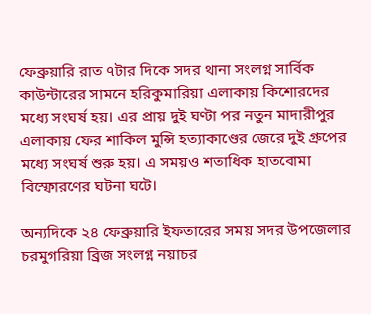ফেব্রুয়ারি রাত ৭টার দিকে সদর থানা সংলগ্ন সার্বিক কাউন্টারের সামনে হরিকুমারিয়া এলাকায় কিশোরদের মধ্যে সংঘর্ষ হয়। এর প্রায় দুই ঘণ্টা পর নতুন মাদারীপুর এলাকায় ফের শাকিল মুন্সি হত্যাকাণ্ডের জেরে দুই গ্রুপের মধ্যে সংঘর্ষ শুরু হয়। এ সময়ও শতাধিক হাতবোমা বিস্ফোরণের ঘটনা ঘটে।

অন্যদিকে ২৪ ফেব্রুয়ারি ইফতারের সময় সদর উপজেলার চরমুগরিয়া ব্রিজ সংলগ্ন নয়াচর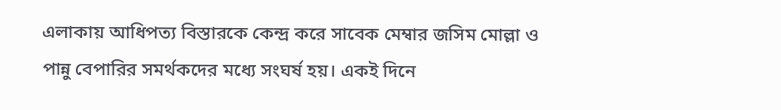এলাকায় আধিপত্য বিস্তারকে কেন্দ্র করে সাবেক মেম্বার জসিম মোল্লা ও পান্নু বেপারির সমর্থকদের মধ্যে সংঘর্ষ হয়। একই দিনে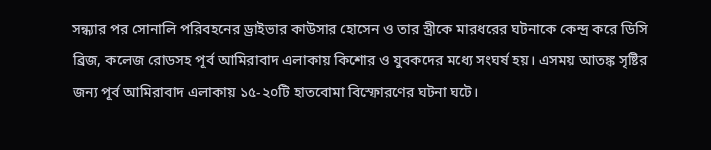সন্ধ্যার পর সোনালি পরিবহনের ড্রাইভার কাউসার হোসেন ও তার স্ত্রীকে মারধরের ঘটনাকে কেন্দ্র করে ডিসি ব্রিজ, কলেজ রোডসহ পূর্ব আমিরাবাদ এলাকায় কিশোর ও যুবকদের মধ্যে সংঘর্ষ হয়। এসময় আতঙ্ক সৃষ্টির জন্য পূর্ব আমিরাবাদ এলাকায় ১৫-২০টি হাতবোমা বিস্ফোরণের ঘটনা ঘটে।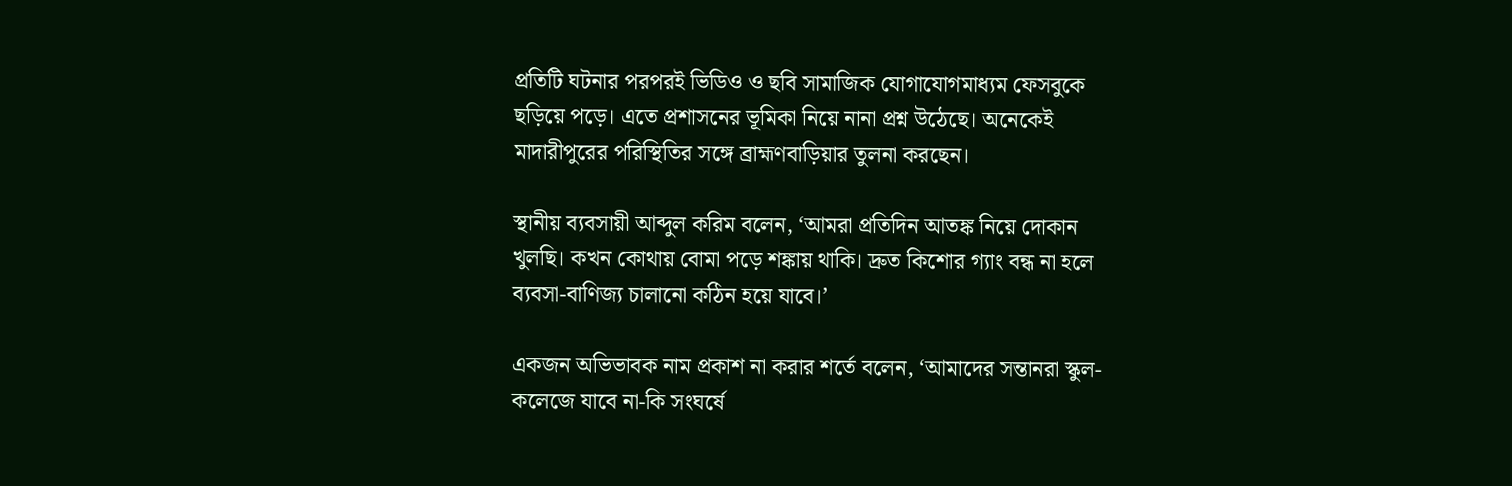প্রতিটি ঘটনার পরপরই ভিডিও ও ছবি সামাজিক যোগাযোগমাধ্যম ফেসবুকে ছড়িয়ে পড়ে। এতে প্রশাসনের ভূমিকা নিয়ে নানা প্রশ্ন উঠেছে। অনেকেই মাদারীপুরের পরিস্থিতির সঙ্গে ব্রাহ্মণবাড়িয়ার তুলনা করছেন।

স্থানীয় ব্যবসায়ী আব্দুল করিম বলেন, ‘আমরা প্রতিদিন আতঙ্ক নিয়ে দোকান খুলছি। কখন কোথায় বোমা পড়ে শঙ্কায় থাকি। দ্রুত কিশোর গ্যাং বন্ধ না হলে ব্যবসা-বাণিজ্য চালানো কঠিন হয়ে যাবে।’

একজন অভিভাবক নাম প্রকাশ না করার শর্তে বলেন, ‘আমাদের সন্তানরা স্কুল-কলেজে যাবে না-কি সংঘর্ষে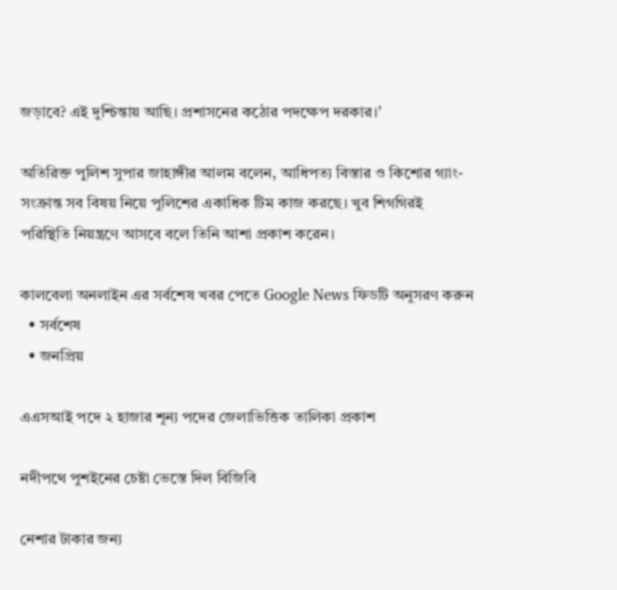জড়াবে? এই দুশ্চিন্তায় আছি। প্রশাসনের কঠোর পদক্ষেপ দরকার।’

অতিরিক্ত পুলিশ সুপার জাহাঙ্গীর আলম বলেন, আধিপত্য বিস্তার ও কিশোর গ্যাং-সংক্রান্ত সব বিষয় নিয়ে পুলিশের একাধিক টিম কাজ করছে। খুব শিগগিরই পরিস্থিতি নিয়ন্ত্রণে আসবে বলে তিনি আশা প্রকাশ করেন।

কালবেলা অনলাইন এর সর্বশেষ খবর পেতে Google News ফিডটি অনুসরণ করুন
  • সর্বশেষ
  • জনপ্রিয়

এএসআই পদে ২ হাজার শূন্য পদের জেলাভিত্তিক তালিকা প্রকাশ

নদীপথে পুশইনের চেষ্টা ভেস্তে দিল বিজিবি

নেশার টাকার জন্য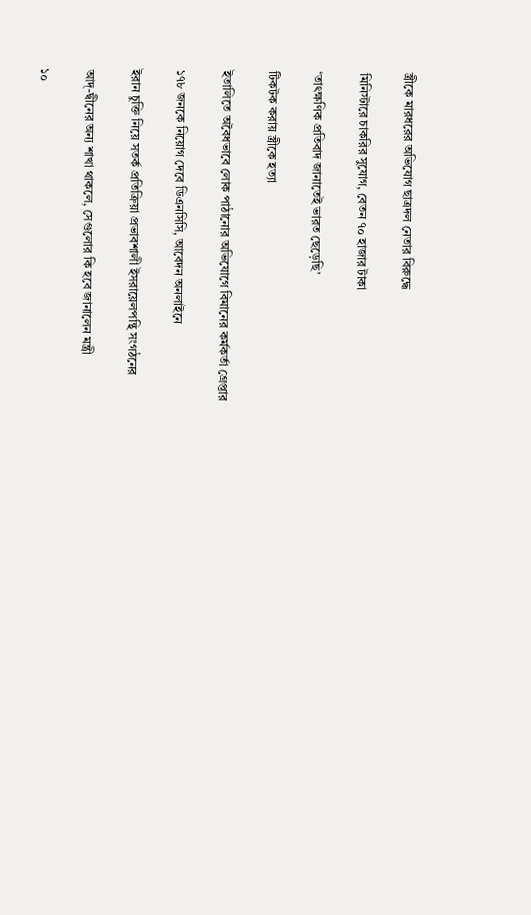স্ত্রীকে মারধরের অভিযোগ ছাত্রদল নেতার বিরুদ্ধে

মিনিস্টারে চাকরির সুযোগ, বেতন ৭০ হাজার টাকা

‘তাৎক্ষণিক প্রতিবাদ জানাতেই ভারত ছেড়েছি’

টিকটক করায় স্ত্রীকে হত্যা

ইতালিতে অবৈধভাবে লোক পাঠানোর অভিযোগে বিমানের কর্মকর্তা গ্রেপ্তার

১৭৮ জনকে নিয়োগ দেবে ডিএনসিসি, আবেদন অনলাইনে

ইরান চুক্তি নিয়ে সতর্ক প্রতিক্রিয়া প্রভাবশালী ইসরায়েলপন্থি সংগঠনের

আদ্‌-দ্বীনের অন্য শাখা থাকলে, সেগুলোর কি হবে জানালেন মন্ত্রী

১০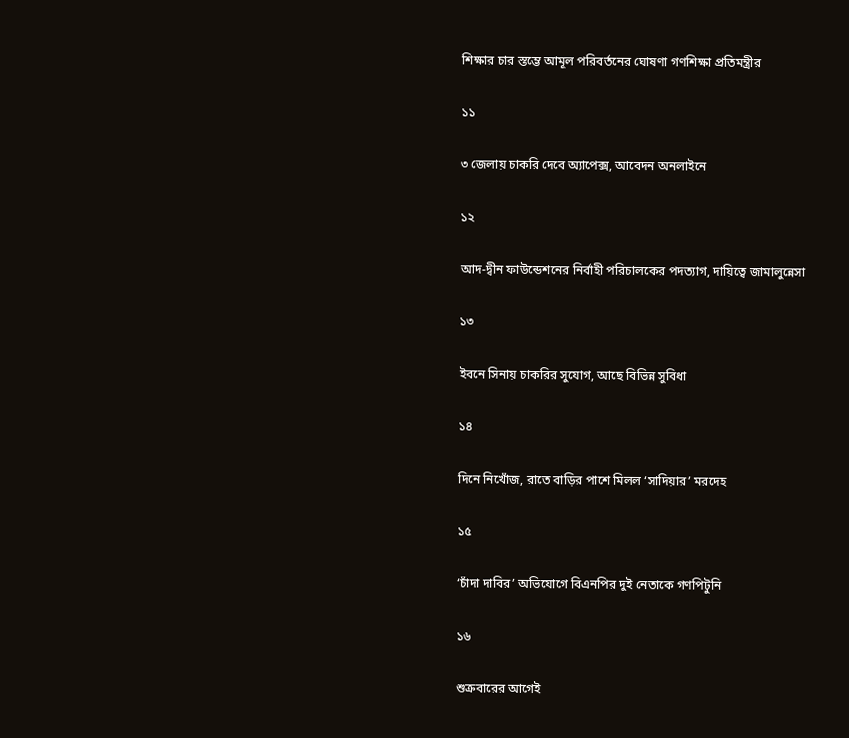শিক্ষার চার স্তম্ভে আমূল পরিবর্তনের ঘোষণা গণশিক্ষা প্রতিমন্ত্রীর

১১

৩ জেলায় চাকরি দেবে অ্যাপেক্স, আবেদন অনলাইনে

১২

আদ-দ্বীন ফাউন্ডেশনের নির্বাহী পরিচালকের পদত্যাগ, দায়িত্বে জামালুন্নেসা

১৩

ইবনে সিনায় চাকরির সুযোগ, আছে বিভিন্ন সুবিধা

১৪

দিনে নিখোঁজ, রাতে বাড়ির পাশে মিলল ‘সাদিয়ার’ মরদেহ

১৫

‘চাঁদা দাবির’ অভিযোগে বিএনপির দুই নেতাকে গণপিটুনি

১৬

শুক্রবারের আগেই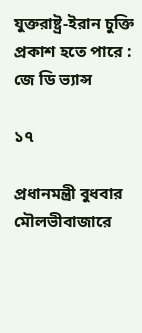যুক্তরাষ্ট্র-ইরান চুক্তি প্রকাশ হতে পারে : জে ডি ভ্যান্স

১৭

প্রধানমন্ত্রী বুধবার মৌলভীবাজারে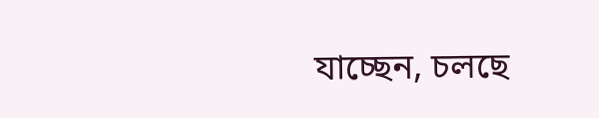যাচ্ছেন, চলছে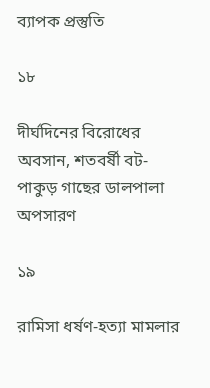ব্যাপক প্রস্তুতি

১৮

দীর্ঘদিনের বিরোধের অবসান, শতবর্ষী বট-পাকুড় গাছের ডালপালা অপসারণ

১৯

রামিসা ধর্ষণ-হত্যা মামলার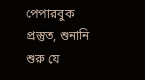পেপারবুক প্রস্তুত, শুনানি শুরু যে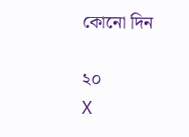কোনো দিন

২০
X